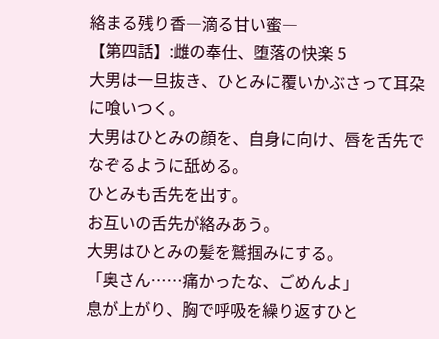絡まる残り香―滴る甘い蜜―
【第四話】:雌の奉仕、堕落の快楽 5
大男は一旦抜き、ひとみに覆いかぶさって耳朶に喰いつく。
大男はひとみの顔を、自身に向け、唇を舌先でなぞるように舐める。
ひとみも舌先を出す。
お互いの舌先が絡みあう。
大男はひとみの髪を鷲掴みにする。
「奥さん……痛かったな、ごめんよ」
息が上がり、胸で呼吸を繰り返すひと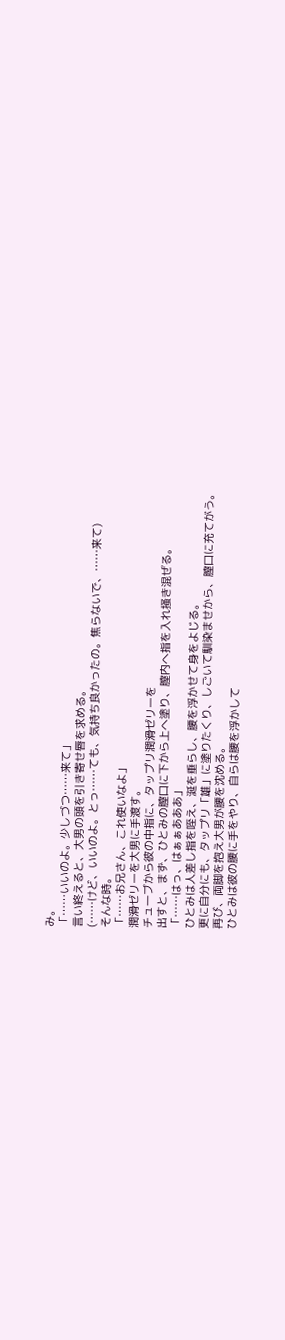み。
「……いいのよ。少しづつ……来て」
言い終えると、大男の頭を引き寄せ唇を求める。
(……けど、いいのよ。とっ……ても、気持ち良かったの。焦らないで、……来て)
そんな時。
「……お兄さん、これ使いなよ」
潤滑ゼリーを大男に手渡す。
チュ一ブから彼の中指に、タップリ潤滑ゼリーを
出すと、まず、ひとみの膣口に下から上へ塗り、膣内へ指を入れ掻き混ぜる。
「……はっ、はぁぁあああ」
ひとみは人差し指を咥え、涎を垂らし、腰を浮かせて身をよじる。
更に自分にも、タップリ「雄」に塗りたくり、しごいて馴染ませから、膣口に充てがう。
再び、両脚を抱え大男が腰を沈める。
ひとみは彼の腰に手をやり、自らは腰を浮かして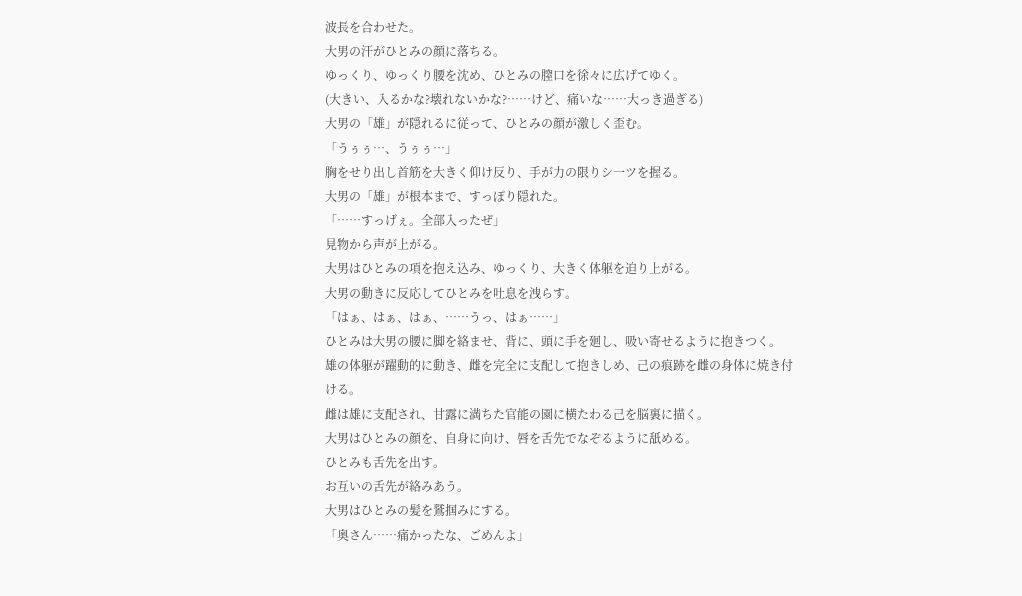波長を合わせた。
大男の汗がひとみの顔に落ちる。
ゆっくり、ゆっくり腰を沈め、ひとみの膣口を徐々に広げてゆく。
(大きい、入るかな?壊れないかな?……けど、痛いな……大っき過ぎる)
大男の「雄」が隠れるに従って、ひとみの顔が激しく歪む。
「うぅぅ…、うぅぅ…」
胸をせり出し首筋を大きく仰け反り、手が力の限りシ一ツを握る。
大男の「雄」が根本まで、すっぽり隠れた。
「……すっげぇ。全部入ったぜ」
見物から声が上がる。
大男はひとみの項を抱え込み、ゆっくり、大きく体躯を迫り上がる。
大男の動きに反応してひとみを吐息を洩らす。
「はぁ、はぁ、はぁ、……うっ、はぁ……」
ひとみは大男の腰に脚を絡ませ、背に、頭に手を廻し、吸い寄せるように抱きつく。
雄の体躯が躍動的に動き、雌を完全に支配して抱きしめ、己の痕跡を雌の身体に焼き付ける。
雌は雄に支配され、甘露に満ちた官能の園に横たわる己を脳裏に描く。
大男はひとみの顔を、自身に向け、唇を舌先でなぞるように舐める。
ひとみも舌先を出す。
お互いの舌先が絡みあう。
大男はひとみの髪を鷲掴みにする。
「奥さん……痛かったな、ごめんよ」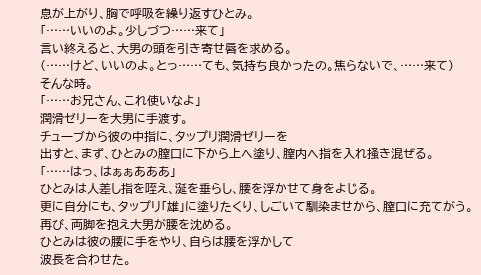息が上がり、胸で呼吸を繰り返すひとみ。
「……いいのよ。少しづつ……来て」
言い終えると、大男の頭を引き寄せ唇を求める。
(……けど、いいのよ。とっ……ても、気持ち良かったの。焦らないで、……来て)
そんな時。
「……お兄さん、これ使いなよ」
潤滑ゼリーを大男に手渡す。
チュ一ブから彼の中指に、タップリ潤滑ゼリーを
出すと、まず、ひとみの膣口に下から上へ塗り、膣内へ指を入れ掻き混ぜる。
「……はっ、はぁぁあああ」
ひとみは人差し指を咥え、涎を垂らし、腰を浮かせて身をよじる。
更に自分にも、タップリ「雄」に塗りたくり、しごいて馴染ませから、膣口に充てがう。
再び、両脚を抱え大男が腰を沈める。
ひとみは彼の腰に手をやり、自らは腰を浮かして
波長を合わせた。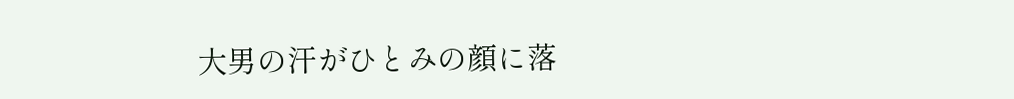大男の汗がひとみの顔に落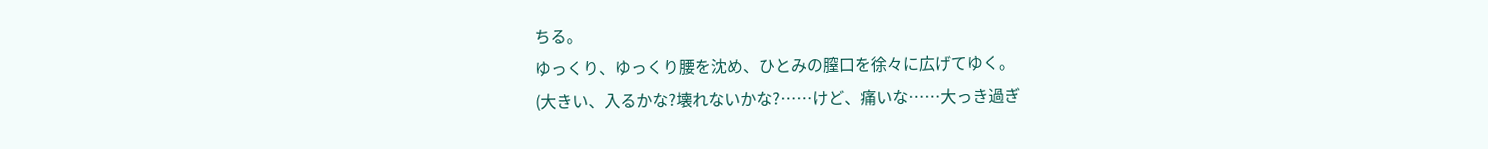ちる。
ゆっくり、ゆっくり腰を沈め、ひとみの膣口を徐々に広げてゆく。
(大きい、入るかな?壊れないかな?……けど、痛いな……大っき過ぎ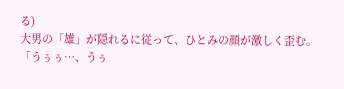る)
大男の「雄」が隠れるに従って、ひとみの顔が激しく歪む。
「うぅぅ…、うぅ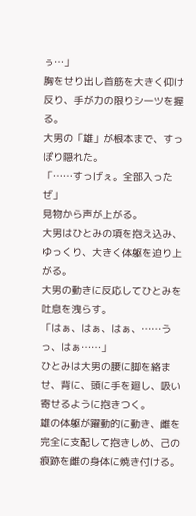ぅ…」
胸をせり出し首筋を大きく仰け反り、手が力の限りシ一ツを握る。
大男の「雄」が根本まで、すっぽり隠れた。
「……すっげぇ。全部入ったぜ」
見物から声が上がる。
大男はひとみの項を抱え込み、ゆっくり、大きく体躯を迫り上がる。
大男の動きに反応してひとみを吐息を洩らす。
「はぁ、はぁ、はぁ、……うっ、はぁ……」
ひとみは大男の腰に脚を絡ませ、背に、頭に手を廻し、吸い寄せるように抱きつく。
雄の体躯が躍動的に動き、雌を完全に支配して抱きしめ、己の痕跡を雌の身体に焼き付ける。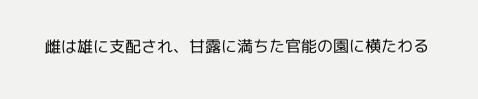雌は雄に支配され、甘露に満ちた官能の園に横たわる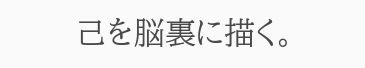己を脳裏に描く。